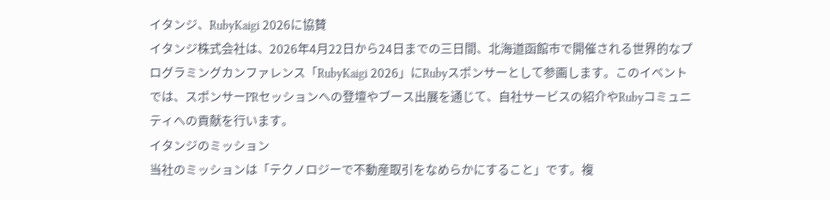イタンジ、RubyKaigi 2026に協賛
イタンジ株式会社は、2026年4月22日から24日までの三日間、北海道函館市で開催される世界的なプログラミングカンファレンス「RubyKaigi 2026」にRubyスポンサーとして参画します。このイベントでは、スポンサーPRセッションへの登壇やブース出展を通じて、自社サービスの紹介やRubyコミュニティへの貢献を行います。
イタンジのミッション
当社のミッションは「テクノロジーで不動産取引をなめらかにすること」です。複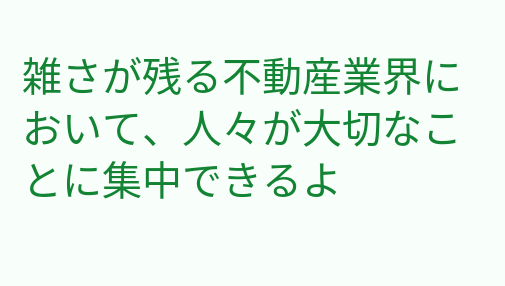雑さが残る不動産業界において、人々が大切なことに集中できるよ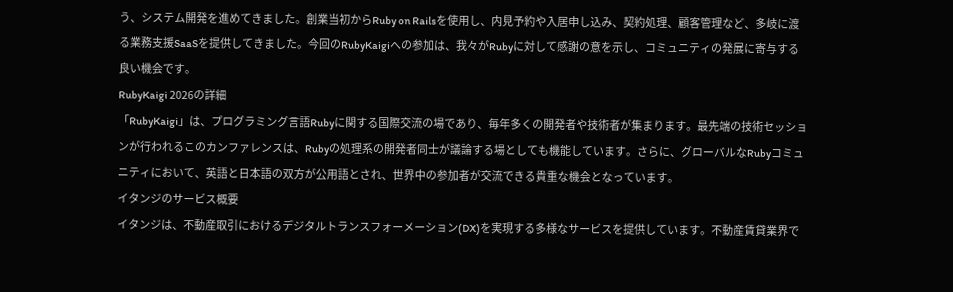う、システム開発を進めてきました。創業当初からRuby on Railsを使用し、内見予約や入居申し込み、契約処理、顧客管理など、多岐に渡る業務支援SaaSを提供してきました。今回のRubyKaigiへの参加は、我々がRubyに対して感謝の意を示し、コミュニティの発展に寄与する良い機会です。
RubyKaigi 2026の詳細
「RubyKaigi」は、プログラミング言語Rubyに関する国際交流の場であり、毎年多くの開発者や技術者が集まります。最先端の技術セッションが行われるこのカンファレンスは、Rubyの処理系の開発者同士が議論する場としても機能しています。さらに、グローバルなRubyコミュニティにおいて、英語と日本語の双方が公用語とされ、世界中の参加者が交流できる貴重な機会となっています。
イタンジのサービス概要
イタンジは、不動産取引におけるデジタルトランスフォーメーション(DX)を実現する多様なサービスを提供しています。不動産賃貸業界で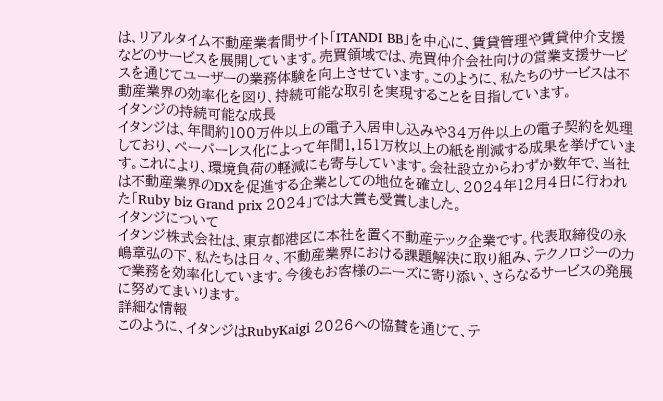は、リアルタイム不動産業者間サイト「ITANDI BB」を中心に、賃貸管理や賃貸仲介支援などのサービスを展開しています。売買領域では、売買仲介会社向けの営業支援サービスを通じてユーザーの業務体験を向上させています。このように、私たちのサービスは不動産業界の効率化を図り、持続可能な取引を実現することを目指しています。
イタンジの持続可能な成長
イタンジは、年間約100万件以上の電子入居申し込みや34万件以上の電子契約を処理しており、ペーパーレス化によって年間1,151万枚以上の紙を削減する成果を挙げています。これにより、環境負荷の軽減にも寄与しています。会社設立からわずか数年で、当社は不動産業界のDXを促進する企業としての地位を確立し、2024年12月4日に行われた「Ruby biz Grand prix 2024」では大賞も受賞しました。
イタンジについて
イタンジ株式会社は、東京都港区に本社を置く不動産テック企業です。代表取締役の永嶋章弘の下、私たちは日々、不動産業界における課題解決に取り組み、テクノロジーの力で業務を効率化しています。今後もお客様のニーズに寄り添い、さらなるサービスの発展に努めてまいります。
詳細な情報
このように、イタンジはRubyKaigi 2026への協賛を通じて、テ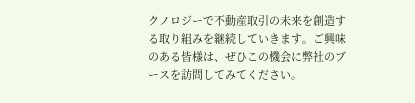クノロジーで不動産取引の未来を創造する取り組みを継続していきます。ご興味のある皆様は、ぜひこの機会に弊社のブースを訪問してみてください。